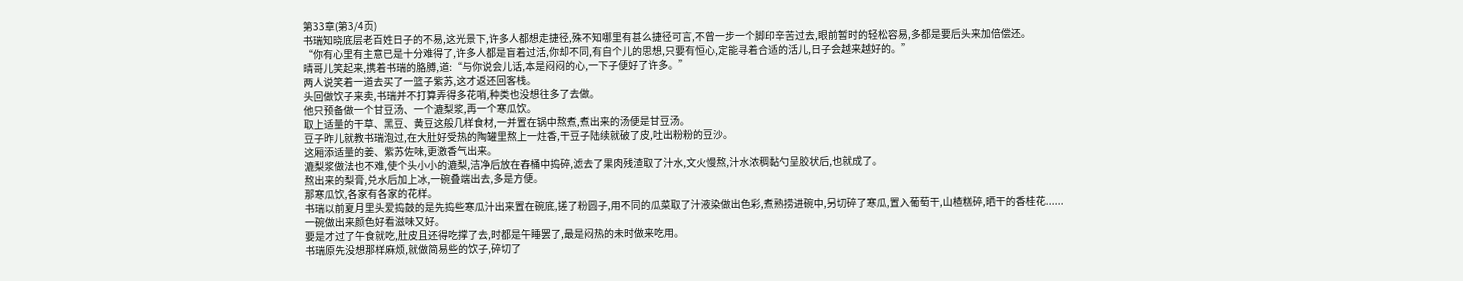第33章(第3/4页)
书瑞知晓底层老百姓日子的不易,这光景下,许多人都想走捷径,殊不知哪里有甚么捷径可言,不曾一步一个脚印辛苦过去,眼前暂时的轻松容易,多都是要后头来加倍偿还。
“你有心里有主意已是十分难得了,许多人都是盲着过活,你却不同,有自个儿的思想,只要有恒心,定能寻着合适的活儿,日子会越来越好的。”
晴哥儿笑起来,携着书瑞的胳膊,道:“与你说会儿话,本是闷闷的心,一下子便好了许多。”
两人说笑着一道去买了一篮子紫苏,这才返还回客栈。
头回做饮子来卖,书瑞并不打算弄得多花哨,种类也没想往多了去做。
他只预备做一个甘豆汤、一个漉梨浆,再一个寒瓜饮。
取上适量的干草、黑豆、黄豆这般几样食材,一并置在锅中熬煮,煮出来的汤便是甘豆汤。
豆子昨儿就教书瑞泡过,在大肚好受热的陶罐里熬上一炷香,干豆子陆续就破了皮,吐出粉粉的豆沙。
这厢添适量的姜、紫苏佐味,更激香气出来。
漉梨浆做法也不难,使个头小小的漉梨,洁净后放在舂桶中捣碎,滤去了果肉残渣取了汁水,文火慢熬,汁水浓稠黏勺呈胶状后,也就成了。
熬出来的梨膏,兑水后加上冰,一碗叠端出去,多是方便。
那寒瓜饮,各家有各家的花样。
书瑞以前夏月里头爱捣鼓的是先捣些寒瓜汁出来置在碗底,搓了粉圆子,用不同的瓜菜取了汁液染做出色彩,煮熟捞进碗中,另切碎了寒瓜,置入葡萄干,山楂糕碎,晒干的香桂花......一碗做出来颜色好看滋味又好。
要是才过了午食就吃,肚皮且还得吃撑了去,时都是午睡罢了,最是闷热的未时做来吃用。
书瑞原先没想那样麻烦,就做简易些的饮子,碎切了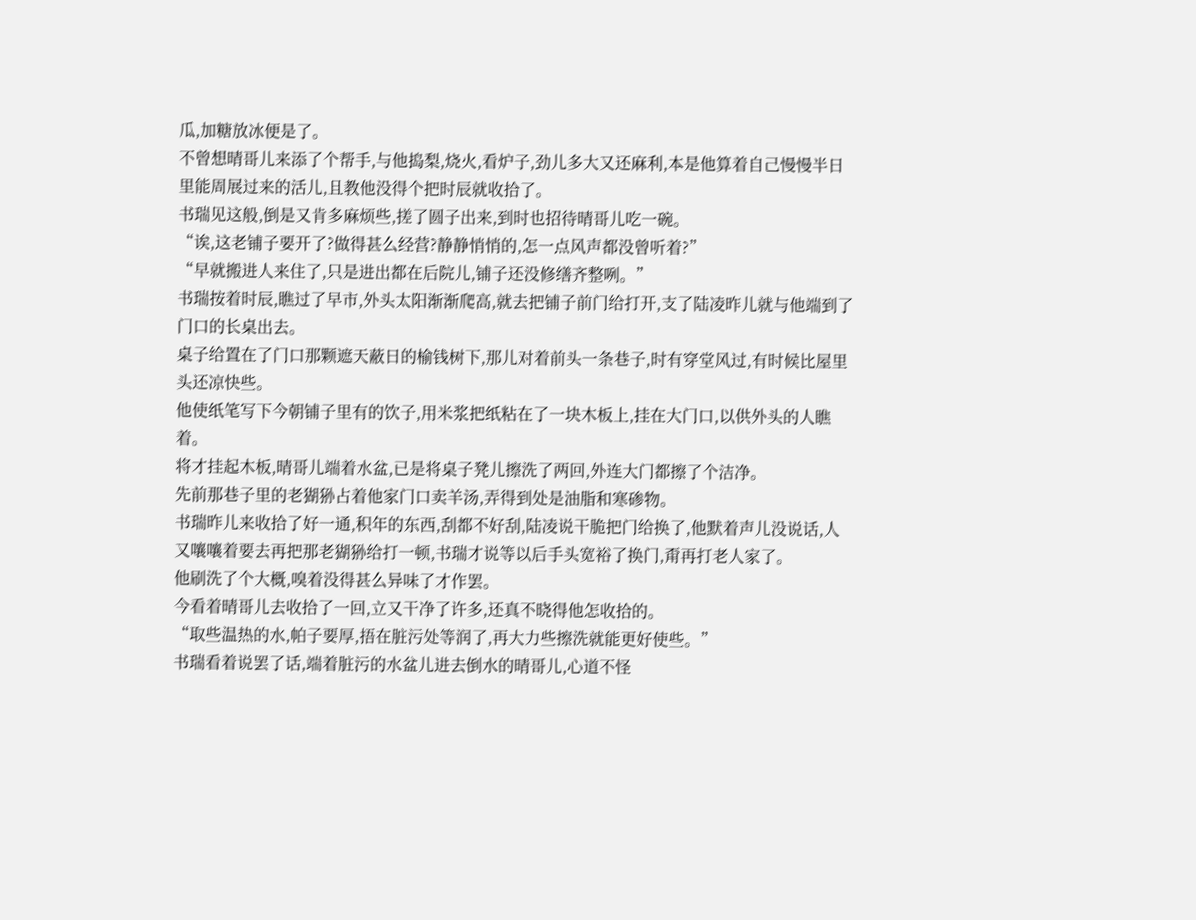瓜,加糖放冰便是了。
不曾想晴哥儿来添了个帮手,与他捣梨,烧火,看炉子,劲儿多大又还麻利,本是他算着自己慢慢半日里能周展过来的活儿,且教他没得个把时辰就收拾了。
书瑞见这般,倒是又肯多麻烦些,搓了圆子出来,到时也招待晴哥儿吃一碗。
“诶,这老铺子要开了?做得甚么经营?静静悄悄的,怎一点风声都没曾听着?”
“早就搬进人来住了,只是进出都在后院儿,铺子还没修缮齐整咧。”
书瑞按着时辰,瞧过了早市,外头太阳渐渐爬高,就去把铺子前门给打开,支了陆凌昨儿就与他端到了门口的长桌出去。
桌子给置在了门口那颗遮天蔽日的榆钱树下,那儿对着前头一条巷子,时有穿堂风过,有时候比屋里头还凉快些。
他使纸笔写下今朝铺子里有的饮子,用米浆把纸粘在了一块木板上,挂在大门口,以供外头的人瞧着。
将才挂起木板,晴哥儿端着水盆,已是将桌子凳儿擦洗了两回,外连大门都擦了个洁净。
先前那巷子里的老猢狲占着他家门口卖羊汤,弄得到处是油脂和寒碜物。
书瑞昨儿来收拾了好一通,积年的东西,刮都不好刮,陆凌说干脆把门给换了,他默着声儿没说话,人又嚷嚷着要去再把那老猢狲给打一顿,书瑞才说等以后手头宽裕了换门,甭再打老人家了。
他刷洗了个大概,嗅着没得甚么异味了才作罢。
今看着晴哥儿去收拾了一回,立又干净了许多,还真不晓得他怎收拾的。
“取些温热的水,帕子要厚,捂在脏污处等润了,再大力些擦洗就能更好使些。”
书瑞看着说罢了话,端着脏污的水盆儿进去倒水的晴哥儿,心道不怪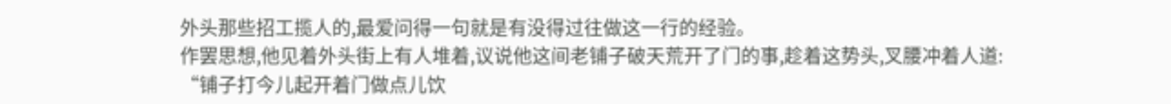外头那些招工揽人的,最爱问得一句就是有没得过往做这一行的经验。
作罢思想,他见着外头街上有人堆着,议说他这间老铺子破天荒开了门的事,趁着这势头,叉腰冲着人道:
“铺子打今儿起开着门做点儿饮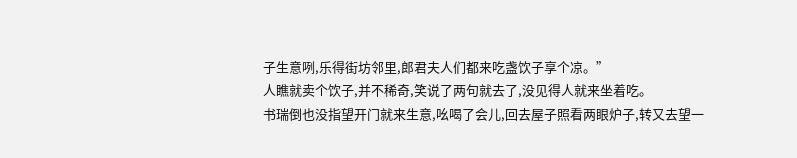子生意咧,乐得街坊邻里,郎君夫人们都来吃盏饮子享个凉。”
人瞧就卖个饮子,并不稀奇,笑说了两句就去了,没见得人就来坐着吃。
书瑞倒也没指望开门就来生意,吆喝了会儿,回去屋子照看两眼炉子,转又去望一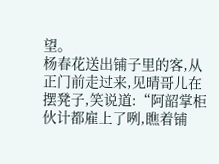望。
杨春花送出铺子里的客,从正门前走过来,见晴哥儿在摆凳子,笑说道:“阿韶掌柜伙计都雇上了咧,瞧着铺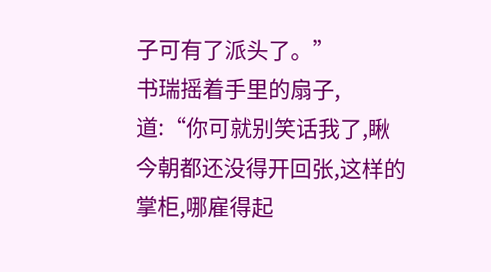子可有了派头了。”
书瑞摇着手里的扇子,道:“你可就别笑话我了,瞅今朝都还没得开回张,这样的掌柜,哪雇得起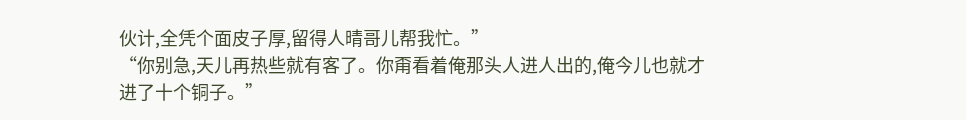伙计,全凭个面皮子厚,留得人晴哥儿帮我忙。”
“你别急,天儿再热些就有客了。你甭看着俺那头人进人出的,俺今儿也就才进了十个铜子。”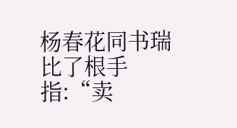杨春花同书瑞比了根手指:“卖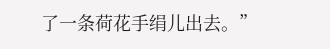了一条荷花手绢儿出去。”